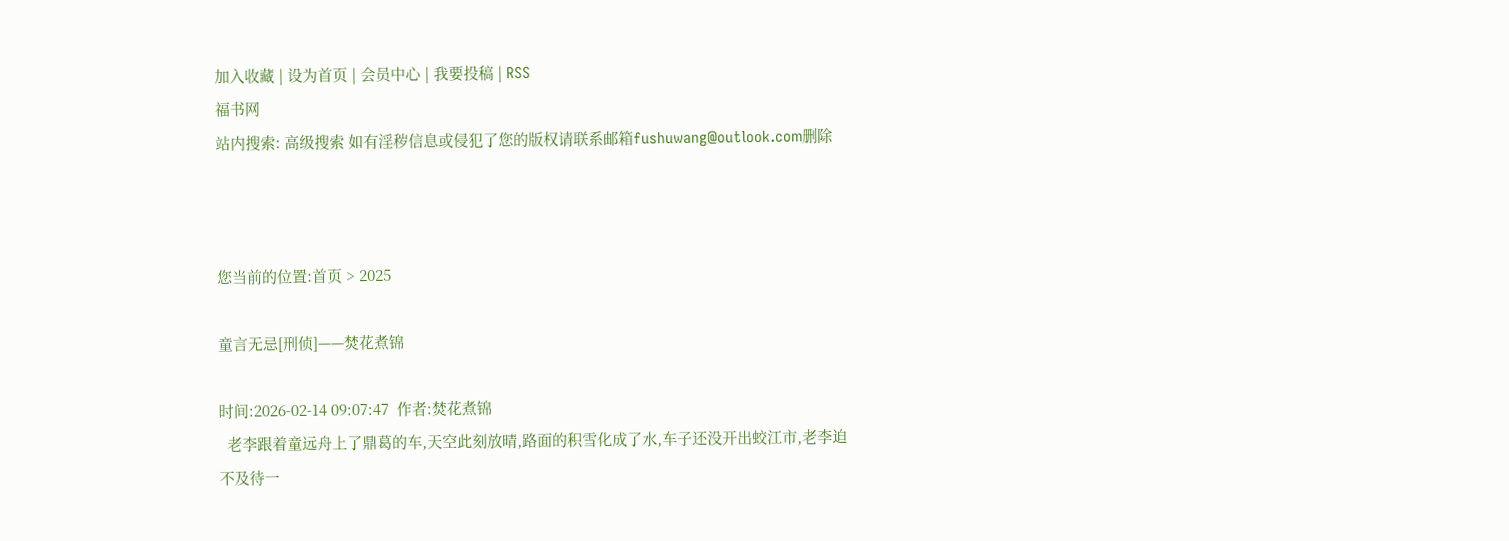加入收藏 | 设为首页 | 会员中心 | 我要投稿 | RSS
福书网
站内搜索: 高级搜索 如有淫秽信息或侵犯了您的版权请联系邮箱fushuwang@outlook.com删除



您当前的位置:首页 > 2025

童言无忌[刑侦]——焚花煮锦

时间:2026-02-14 09:07:47  作者:焚花煮锦
  老李跟着童远舟上了鼎葛的车,天空此刻放晴,路面的积雪化成了水,车子还没开出蛟江市,老李迫不及待一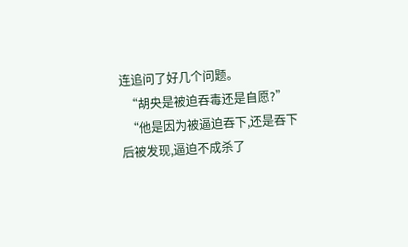连追问了好几个问题。
  “胡央是被迫吞毒还是自愿?”
  “他是因为被逼迫吞下,还是吞下后被发现,逼迫不成杀了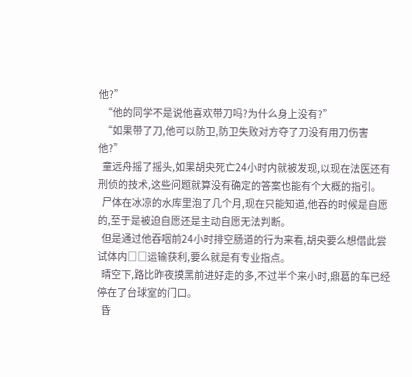他?”
  “他的同学不是说他喜欢带刀吗?为什么身上没有?”
  “如果带了刀,他可以防卫,防卫失败对方夺了刀没有用刀伤害他?”
  童远舟摇了摇头,如果胡央死亡24小时内就被发现,以现在法医还有刑侦的技术,这些问题就算没有确定的答案也能有个大概的指引。
  尸体在冰凉的水库里泡了几个月,现在只能知道,他吞的时候是自愿的,至于是被迫自愿还是主动自愿无法判断。
  但是通过他吞咽前24小时排空肠道的行为来看,胡央要么想借此尝试体内□□运输获利,要么就是有专业指点。
  晴空下,路比昨夜摸黑前进好走的多,不过半个来小时,鼎葛的车已经停在了台球室的门口。
  昏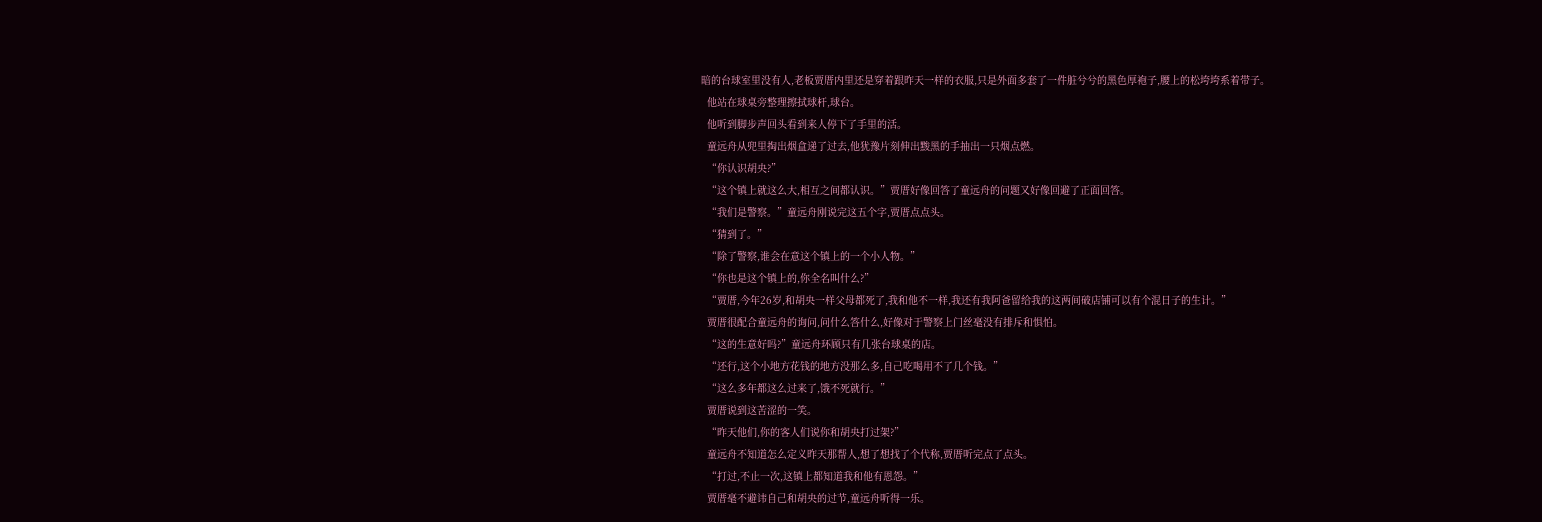暗的台球室里没有人,老板贾厝内里还是穿着跟昨天一样的衣服,只是外面多套了一件脏兮兮的黑色厚袍子,腰上的松垮垮系着带子。
  他站在球桌旁整理擦拭球杆,球台。
  他听到脚步声回头看到来人停下了手里的活。
  童远舟从兜里掏出烟盒递了过去,他犹豫片刻伸出黢黑的手抽出一只烟点燃。
  “你认识胡央?”
  “这个镇上就这么大,相互之间都认识。”贾厝好像回答了童远舟的问题又好像回避了正面回答。
  “我们是警察。”童远舟刚说完这五个字,贾厝点点头。
  “猜到了。”
  “除了警察,谁会在意这个镇上的一个小人物。”
  “你也是这个镇上的,你全名叫什么?”
  “贾厝,今年26岁,和胡央一样父母都死了,我和他不一样,我还有我阿爸留给我的这两间破店铺可以有个混日子的生计。”
  贾厝很配合童远舟的询问,问什么答什么,好像对于警察上门丝毫没有排斥和惧怕。
  “这的生意好吗?”童远舟环顾只有几张台球桌的店。
  “还行,这个小地方花钱的地方没那么多,自己吃喝用不了几个钱。”
  “这么多年都这么过来了,饿不死就行。”
  贾厝说到这苦涩的一笑。
  “昨天他们,你的客人们说你和胡央打过架?”
  童远舟不知道怎么定义昨天那帮人,想了想找了个代称,贾厝听完点了点头。
  “打过,不止一次,这镇上都知道我和他有恩怨。”
  贾厝毫不避讳自己和胡央的过节,童远舟听得一乐。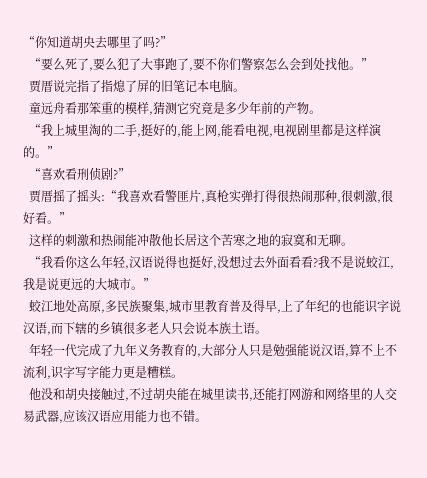“你知道胡央去哪里了吗?”
  “要么死了,要么犯了大事跑了,要不你们警察怎么会到处找他。”
  贾厝说完指了指熄了屏的旧笔记本电脑。
  童远舟看那笨重的模样,猜测它究竟是多少年前的产物。
  “我上城里淘的二手,挺好的,能上网,能看电视,电视剧里都是这样演的。”
  “喜欢看刑侦剧?”
  贾厝摇了摇头:“我喜欢看警匪片,真枪实弹打得很热闹那种,很刺激,很好看。”
  这样的刺激和热闹能冲散他长居这个苦寒之地的寂寞和无聊。
  “我看你这么年轻,汉语说得也挺好,没想过去外面看看?我不是说蛟江,我是说更远的大城市。”
  蛟江地处高原,多民族聚集,城市里教育普及得早,上了年纪的也能识字说汉语,而下辖的乡镇很多老人只会说本族土语。
  年轻一代完成了九年义务教育的,大部分人只是勉强能说汉语,算不上不流利,识字写字能力更是糟糕。
  他没和胡央接触过,不过胡央能在城里读书,还能打网游和网络里的人交易武器,应该汉语应用能力也不错。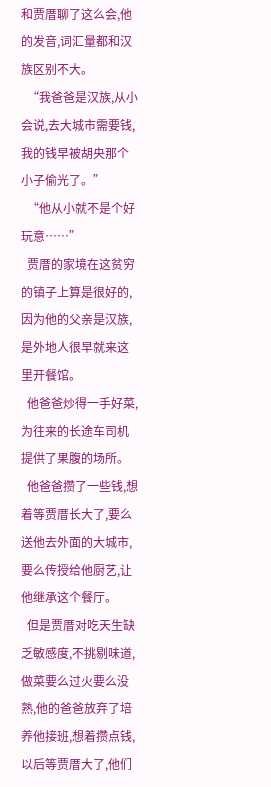和贾厝聊了这么会,他的发音,词汇量都和汉族区别不大。
  “我爸爸是汉族,从小会说,去大城市需要钱,我的钱早被胡央那个小子偷光了。”
  “他从小就不是个好玩意……”
  贾厝的家境在这贫穷的镇子上算是很好的,因为他的父亲是汉族,是外地人很早就来这里开餐馆。
  他爸爸炒得一手好菜,为往来的长途车司机提供了果腹的场所。
  他爸爸攒了一些钱,想着等贾厝长大了,要么送他去外面的大城市,要么传授给他厨艺,让他继承这个餐厅。
  但是贾厝对吃天生缺乏敏感度,不挑剔味道,做菜要么过火要么没熟,他的爸爸放弃了培养他接班,想着攒点钱,以后等贾厝大了,他们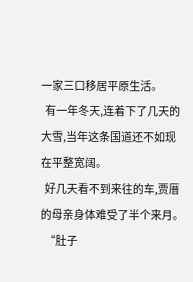一家三口移居平原生活。
  有一年冬天,连着下了几天的大雪,当年这条国道还不如现在平整宽阔。
  好几天看不到来往的车,贾厝的母亲身体难受了半个来月。
  “肚子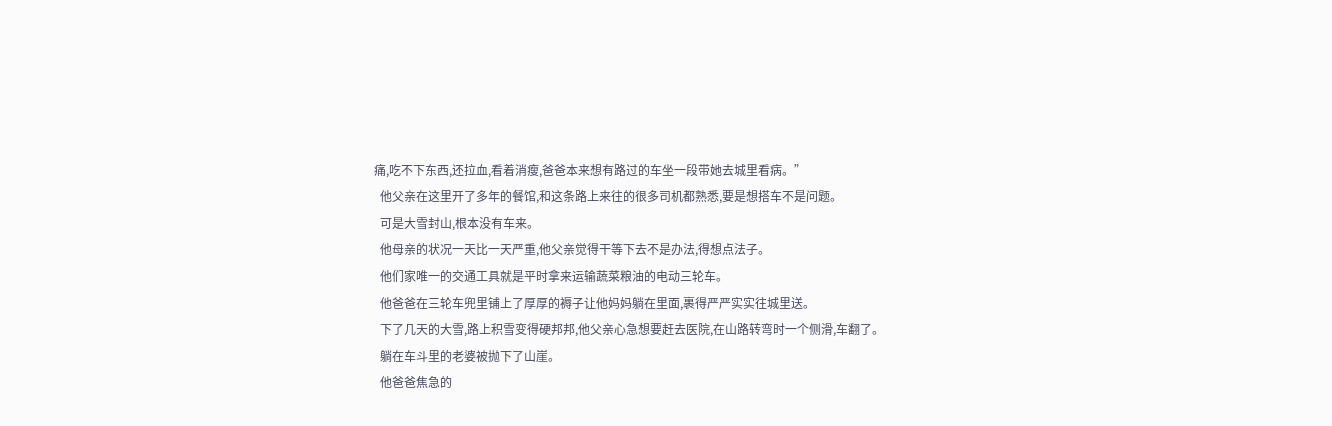痛,吃不下东西,还拉血,看着消瘦,爸爸本来想有路过的车坐一段带她去城里看病。”
  他父亲在这里开了多年的餐馆,和这条路上来往的很多司机都熟悉,要是想搭车不是问题。
  可是大雪封山,根本没有车来。
  他母亲的状况一天比一天严重,他父亲觉得干等下去不是办法,得想点法子。
  他们家唯一的交通工具就是平时拿来运输蔬菜粮油的电动三轮车。
  他爸爸在三轮车兜里铺上了厚厚的褥子让他妈妈躺在里面,裹得严严实实往城里送。
  下了几天的大雪,路上积雪变得硬邦邦,他父亲心急想要赶去医院,在山路转弯时一个侧滑,车翻了。
  躺在车斗里的老婆被抛下了山崖。
  他爸爸焦急的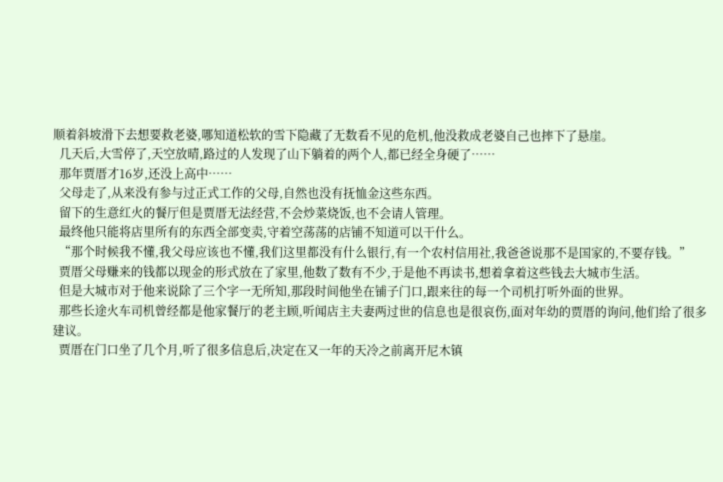顺着斜坡滑下去想要救老婆,哪知道松软的雪下隐藏了无数看不见的危机,他没救成老婆自己也摔下了悬崖。
  几天后,大雪停了,天空放晴,路过的人发现了山下躺着的两个人,都已经全身硬了……
  那年贾厝才16岁,还没上高中……
  父母走了,从来没有参与过正式工作的父母,自然也没有抚恤金这些东西。
  留下的生意红火的餐厅但是贾厝无法经营,不会炒菜烧饭,也不会请人管理。
  最终他只能将店里所有的东西全部变卖,守着空荡荡的店铺不知道可以干什么。
  “那个时候我不懂,我父母应该也不懂,我们这里都没有什么银行,有一个农村信用社,我爸爸说那不是国家的,不要存钱。”
  贾厝父母赚来的钱都以现金的形式放在了家里,他数了数有不少,于是他不再读书,想着拿着这些钱去大城市生活。
  但是大城市对于他来说除了三个字一无所知,那段时间他坐在铺子门口,跟来往的每一个司机打听外面的世界。
  那些长途火车司机曾经都是他家餐厅的老主顾,听闻店主夫妻两过世的信息也是很哀伤,面对年幼的贾厝的询问,他们给了很多建议。
  贾厝在门口坐了几个月,听了很多信息后,决定在又一年的天冷之前离开尼木镇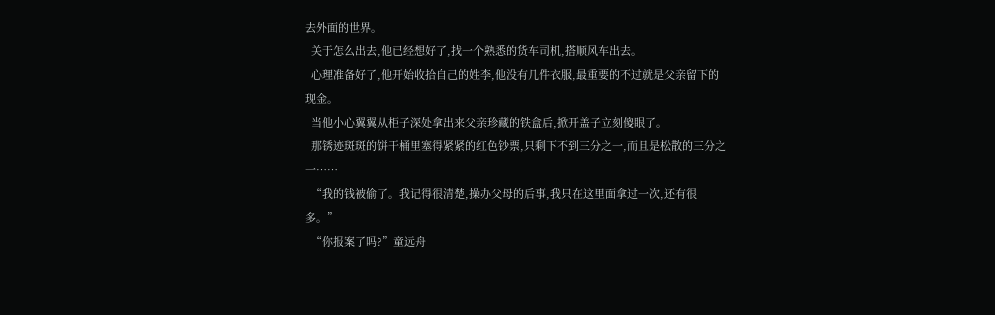去外面的世界。
  关于怎么出去,他已经想好了,找一个熟悉的货车司机,搭顺风车出去。
  心理准备好了,他开始收拾自己的姓李,他没有几件衣服,最重要的不过就是父亲留下的现金。
  当他小心翼翼从柜子深处拿出来父亲珍藏的铁盒后,掀开盖子立刻傻眼了。
  那锈迹斑斑的饼干桶里塞得紧紧的红色钞票,只剩下不到三分之一,而且是松散的三分之一……
  “我的钱被偷了。我记得很清楚,操办父母的后事,我只在这里面拿过一次,还有很多。”
  “你报案了吗?”童远舟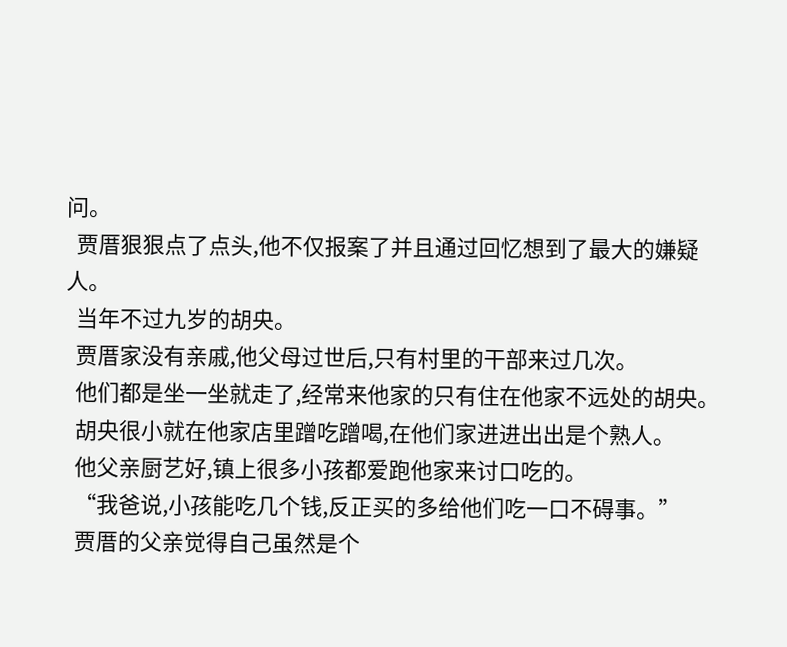问。
  贾厝狠狠点了点头,他不仅报案了并且通过回忆想到了最大的嫌疑人。
  当年不过九岁的胡央。
  贾厝家没有亲戚,他父母过世后,只有村里的干部来过几次。
  他们都是坐一坐就走了,经常来他家的只有住在他家不远处的胡央。
  胡央很小就在他家店里蹭吃蹭喝,在他们家进进出出是个熟人。
  他父亲厨艺好,镇上很多小孩都爱跑他家来讨口吃的。
  “我爸说,小孩能吃几个钱,反正买的多给他们吃一口不碍事。”
  贾厝的父亲觉得自己虽然是个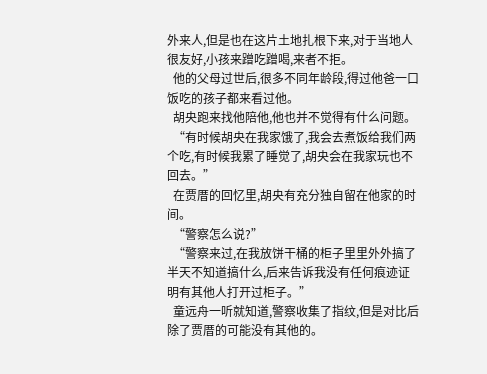外来人,但是也在这片土地扎根下来,对于当地人很友好,小孩来蹭吃蹭喝,来者不拒。
  他的父母过世后,很多不同年龄段,得过他爸一口饭吃的孩子都来看过他。
  胡央跑来找他陪他,他也并不觉得有什么问题。
  “有时候胡央在我家饿了,我会去煮饭给我们两个吃,有时候我累了睡觉了,胡央会在我家玩也不回去。”
  在贾厝的回忆里,胡央有充分独自留在他家的时间。
  “警察怎么说?”
  “警察来过,在我放饼干桶的柜子里里外外搞了半天不知道搞什么,后来告诉我没有任何痕迹证明有其他人打开过柜子。”
  童远舟一听就知道,警察收集了指纹,但是对比后除了贾厝的可能没有其他的。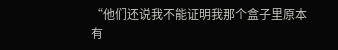“他们还说我不能证明我那个盒子里原本有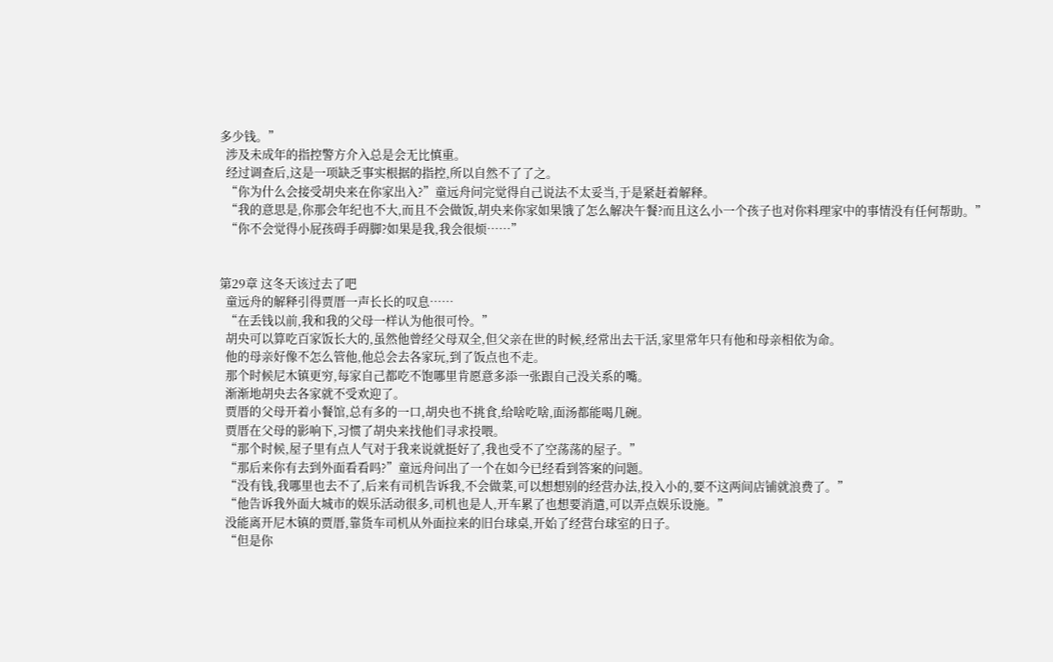多少钱。”
  涉及未成年的指控警方介入总是会无比慎重。
  经过调查后,这是一项缺乏事实根据的指控,所以自然不了了之。
  “你为什么会接受胡央来在你家出入?”童远舟问完觉得自己说法不太妥当,于是紧赶着解释。
  “我的意思是,你那会年纪也不大,而且不会做饭,胡央来你家如果饿了怎么解决午餐?而且这么小一个孩子也对你料理家中的事情没有任何帮助。”
  “你不会觉得小屁孩碍手碍脚?如果是我,我会很烦……”


第29章 这冬天该过去了吧
  童远舟的解释引得贾厝一声长长的叹息……
  “在丢钱以前,我和我的父母一样认为他很可怜。”
  胡央可以算吃百家饭长大的,虽然他曾经父母双全,但父亲在世的时候,经常出去干活,家里常年只有他和母亲相依为命。
  他的母亲好像不怎么管他,他总会去各家玩,到了饭点也不走。
  那个时候尼木镇更穷,每家自己都吃不饱哪里肯愿意多添一张跟自己没关系的嘴。
  渐渐地胡央去各家就不受欢迎了。
  贾厝的父母开着小餐馆,总有多的一口,胡央也不挑食,给啥吃啥,面汤都能喝几碗。
  贾厝在父母的影响下,习惯了胡央来找他们寻求投喂。
  “那个时候,屋子里有点人气对于我来说就挺好了,我也受不了空荡荡的屋子。”
  “那后来你有去到外面看看吗?”童远舟问出了一个在如今已经看到答案的问题。
  “没有钱,我哪里也去不了,后来有司机告诉我,不会做菜,可以想想别的经营办法,投入小的,要不这两间店铺就浪费了。”
  “他告诉我外面大城市的娱乐活动很多,司机也是人,开车累了也想要消遣,可以弄点娱乐设施。”
  没能离开尼木镇的贾厝,靠货车司机从外面拉来的旧台球桌,开始了经营台球室的日子。
  “但是你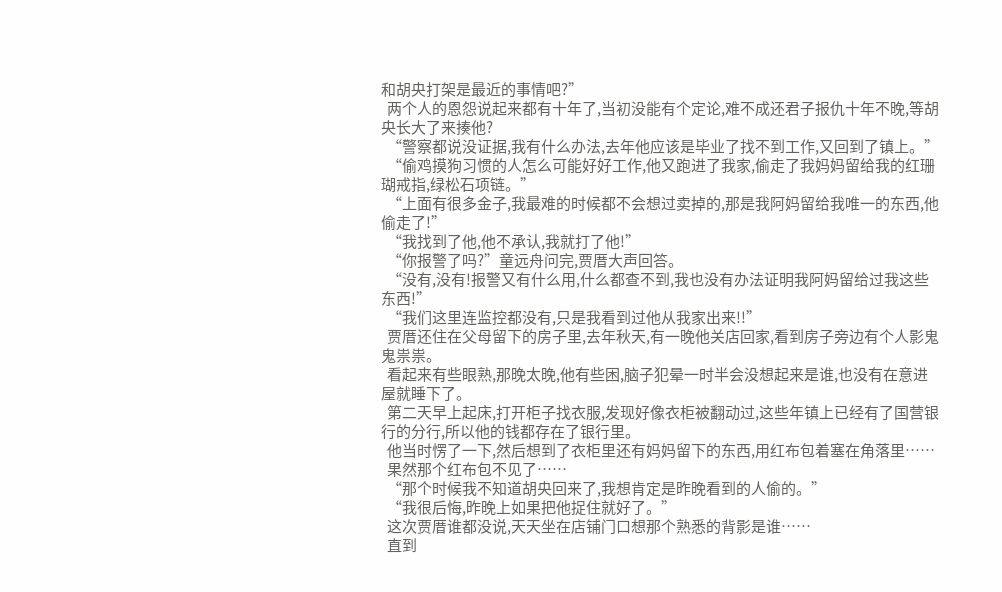和胡央打架是最近的事情吧?”
  两个人的恩怨说起来都有十年了,当初没能有个定论,难不成还君子报仇十年不晚,等胡央长大了来揍他?
  “警察都说没证据,我有什么办法,去年他应该是毕业了找不到工作,又回到了镇上。”
  “偷鸡摸狗习惯的人怎么可能好好工作,他又跑进了我家,偷走了我妈妈留给我的红珊瑚戒指,绿松石项链。”
  “上面有很多金子,我最难的时候都不会想过卖掉的,那是我阿妈留给我唯一的东西,他偷走了!”
  “我找到了他,他不承认,我就打了他!”
  “你报警了吗?”童远舟问完,贾厝大声回答。
  “没有,没有!报警又有什么用,什么都查不到,我也没有办法证明我阿妈留给过我这些东西!”
  “我们这里连监控都没有,只是我看到过他从我家出来!!”
  贾厝还住在父母留下的房子里,去年秋天,有一晚他关店回家,看到房子旁边有个人影鬼鬼祟祟。
  看起来有些眼熟,那晚太晚,他有些困,脑子犯晕一时半会没想起来是谁,也没有在意进屋就睡下了。
  第二天早上起床,打开柜子找衣服,发现好像衣柜被翻动过,这些年镇上已经有了国营银行的分行,所以他的钱都存在了银行里。
  他当时愣了一下,然后想到了衣柜里还有妈妈留下的东西,用红布包着塞在角落里……
  果然那个红布包不见了……
  “那个时候我不知道胡央回来了,我想肯定是昨晚看到的人偷的。”
  “我很后悔,昨晚上如果把他捉住就好了。”
  这次贾厝谁都没说,天天坐在店铺门口想那个熟悉的背影是谁……
  直到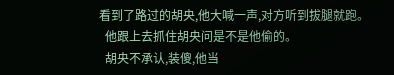看到了路过的胡央,他大喊一声,对方听到拔腿就跑。
  他跟上去抓住胡央问是不是他偷的。
  胡央不承认,装傻,他当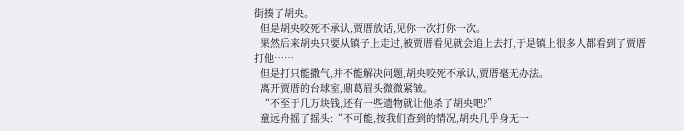街揍了胡央。
  但是胡央咬死不承认,贾厝放话,见你一次打你一次。
  果然后来胡央只要从镇子上走过,被贾厝看见就会追上去打,于是镇上很多人都看到了贾厝打他……
  但是打只能撒气,并不能解决问题,胡央咬死不承认,贾厝毫无办法。
  离开贾厝的台球室,鼎葛眉头微微紧皱。
  “不至于几万块钱,还有一些遗物就让他杀了胡央吧?”
  童远舟摇了摇头:“不可能,按我们查到的情况,胡央几乎身无一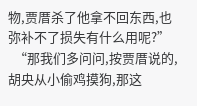物,贾厝杀了他拿不回东西,也弥补不了损失有什么用呢?”
  “那我们多问问,按贾厝说的,胡央从小偷鸡摸狗,那这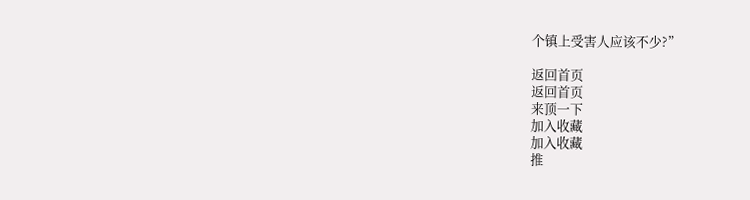个镇上受害人应该不少?”

返回首页
返回首页
来顶一下
加入收藏
加入收藏
推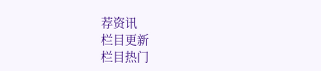荐资讯
栏目更新
栏目热门